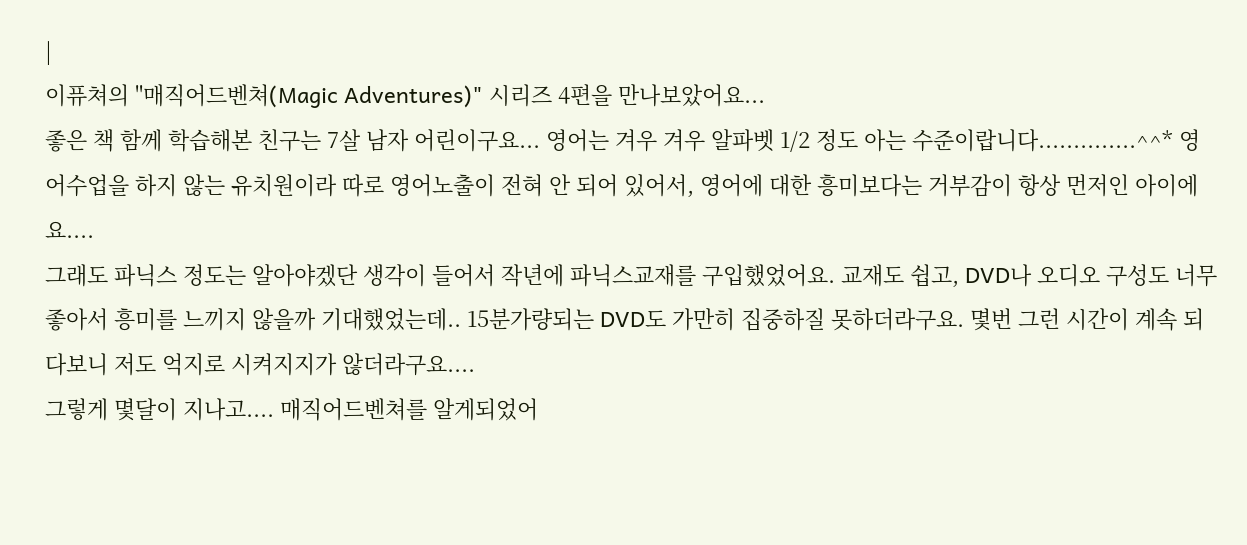|
이퓨쳐의 "매직어드벤쳐(Magic Adventures)" 시리즈 4편을 만나보았어요...
좋은 책 함께 학습해본 친구는 7살 남자 어린이구요... 영어는 겨우 겨우 알파벳 1/2 정도 아는 수준이랍니다..............^^* 영어수업을 하지 않는 유치원이라 따로 영어노출이 전혀 안 되어 있어서, 영어에 대한 흥미보다는 거부감이 항상 먼저인 아이에요....
그래도 파닉스 정도는 알아야겠단 생각이 들어서 작년에 파닉스교재를 구입했었어요. 교재도 쉽고, DVD나 오디오 구성도 너무 좋아서 흥미를 느끼지 않을까 기대했었는데.. 15분가량되는 DVD도 가만히 집중하질 못하더라구요. 몇번 그런 시간이 계속 되다보니 저도 억지로 시켜지지가 않더라구요....
그렇게 몇달이 지나고.... 매직어드벤쳐를 알게되었어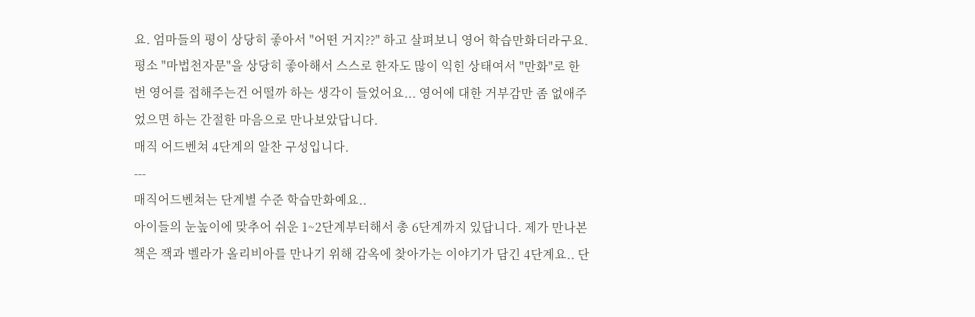요. 엄마들의 평이 상당히 좋아서 "어떤 거지??" 하고 살펴보니 영어 학습만화더라구요. 평소 "마법천자문"을 상당히 좋아해서 스스로 한자도 많이 익힌 상태여서 "만화"로 한번 영어를 접해주는건 어떨까 하는 생각이 들었어요... 영어에 대한 거부감만 좀 없애주었으면 하는 간절한 마음으로 만나보았답니다.
매직 어드벤쳐 4단계의 알찬 구성입니다.
---
매직어드벤쳐는 단계별 수준 학습만화예요..
아이들의 눈높이에 맞추어 쉬운 1~2단계부터해서 총 6단계까지 있답니다. 제가 만나본 책은 잭과 벨라가 올리비아를 만나기 위해 감옥에 찾아가는 이야기가 담긴 4단계요.. 단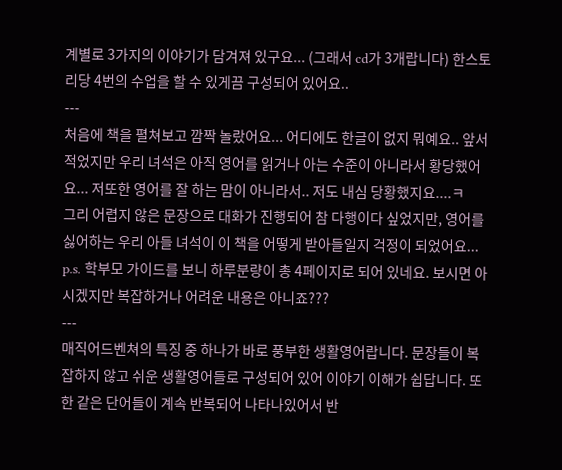계별로 3가지의 이야기가 담겨져 있구요... (그래서 cd가 3개랍니다) 한스토리당 4번의 수업을 할 수 있게끔 구성되어 있어요..
---
처음에 책을 펼쳐보고 깜짝 놀랐어요... 어디에도 한글이 없지 뭐예요.. 앞서 적었지만 우리 녀석은 아직 영어를 읽거나 아는 수준이 아니라서 황당했어요... 저또한 영어를 잘 하는 맘이 아니라서.. 저도 내심 당황했지요....ㅋ
그리 어렵지 않은 문장으로 대화가 진행되어 참 다행이다 싶었지만, 영어를 싫어하는 우리 아들 녀석이 이 책을 어떻게 받아들일지 걱정이 되었어요...
p.s. 학부모 가이드를 보니 하루분량이 총 4페이지로 되어 있네요. 보시면 아시겠지만 복잡하거나 어려운 내용은 아니죠???
---
매직어드벤쳐의 특징 중 하나가 바로 풍부한 생활영어랍니다. 문장들이 복잡하지 않고 쉬운 생활영어들로 구성되어 있어 이야기 이해가 쉽답니다. 또한 같은 단어들이 계속 반복되어 나타나있어서 반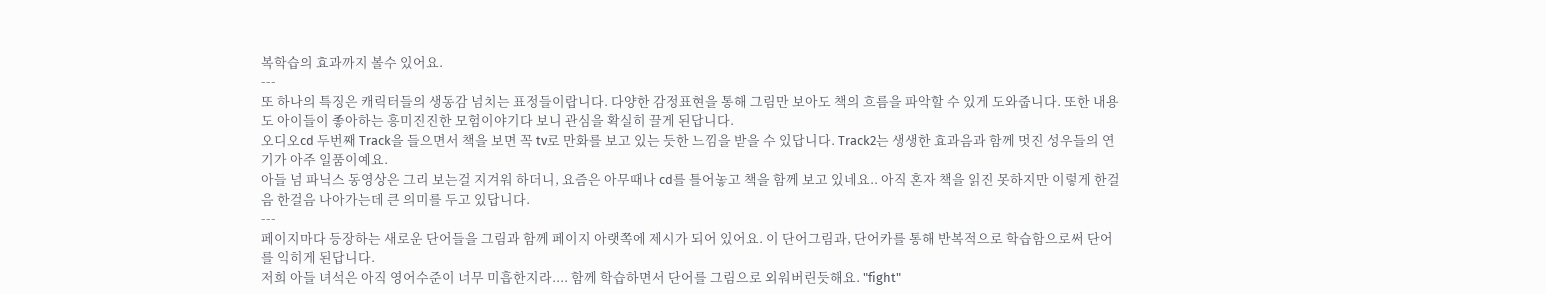복학습의 효과까지 볼수 있어요.
---
또 하나의 특징은 캐릭터들의 생동감 넘치는 표정들이랍니다. 다양한 감정표현을 통해 그림만 보아도 책의 흐름을 파악할 수 있게 도와줍니다. 또한 내용도 아이들이 좋아하는 흥미진진한 모험이야기다 보니 관심을 확실히 끌게 된답니다.
오디오cd 두번째 Track을 들으면서 책을 보면 꼭 tv로 만화를 보고 있는 듯한 느낌을 받을 수 있답니다. Track2는 생생한 효과음과 함께 멋진 성우들의 연기가 아주 일품이예요.
아들 넘 파닉스 동영상은 그리 보는걸 지겨워 하더니, 요즘은 아무때나 cd를 틀어놓고 책을 함께 보고 있네요.. 아직 혼자 책을 읽진 못하지만 이렇게 한걸음 한걸음 나아가는데 큰 의미를 두고 있답니다.
---
페이지마다 등장하는 새로운 단어들을 그림과 함께 페이지 아랫쪽에 제시가 되어 있어요. 이 단어그림과, 단어카를 통해 반복적으로 학습함으로써 단어를 익히게 된답니다.
저희 아들 녀석은 아직 영어수준이 너무 미흡한지라.... 함께 학습하면서 단어를 그림으로 외워버린듯해요. "fight"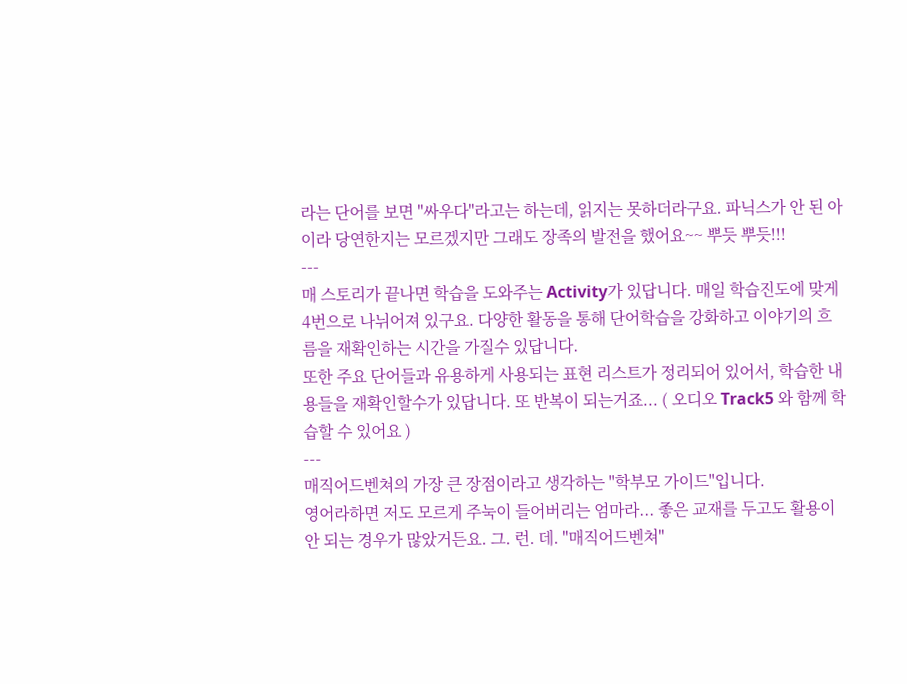라는 단어를 보면 "싸우다"라고는 하는데, 읽지는 못하더라구요. 파닉스가 안 된 아이라 당연한지는 모르겠지만 그래도 장족의 발전을 했어요~~ 뿌듯 뿌듯!!!
---
매 스토리가 끝나면 학습을 도와주는 Activity가 있답니다. 매일 학습진도에 맞게 4번으로 나뉘어져 있구요. 다양한 활동을 통해 단어학습을 강화하고 이야기의 흐름을 재확인하는 시간을 가질수 있답니다.
또한 주요 단어들과 유용하게 사용되는 표현 리스트가 정리되어 있어서, 학습한 내용들을 재확인할수가 있답니다. 또 반복이 되는거죠... ( 오디오 Track5 와 함께 학습할 수 있어요 )
---
매직어드벤쳐의 가장 큰 장점이라고 생각하는 "학부모 가이드"입니다.
영어라하면 저도 모르게 주눅이 들어버리는 엄마라... 좋은 교재를 두고도 활용이 안 되는 경우가 많았거든요. 그. 런. 데. "매직어드벤쳐"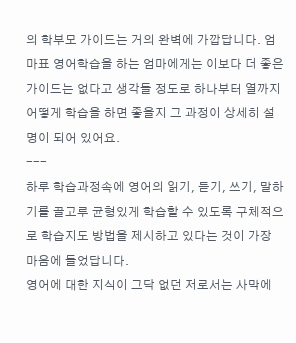의 학부모 가이드는 거의 완벽에 가깝답니다. 엄마표 영어학습을 하는 엄마에게는 이보다 더 좋은 가이드는 없다고 생각들 정도로 하나부터 열까지 어떻게 학습을 하면 좋을지 그 과정이 상세히 설명이 되어 있어요.
---
하루 학습과정속에 영어의 읽기, 듣기, 쓰기, 말하기를 골고루 균형있게 학습할 수 있도록 구체적으로 학습지도 방법을 제시하고 있다는 것이 가장 마음에 들었답니다.
영어에 대한 지식이 그닥 없던 저로서는 사막에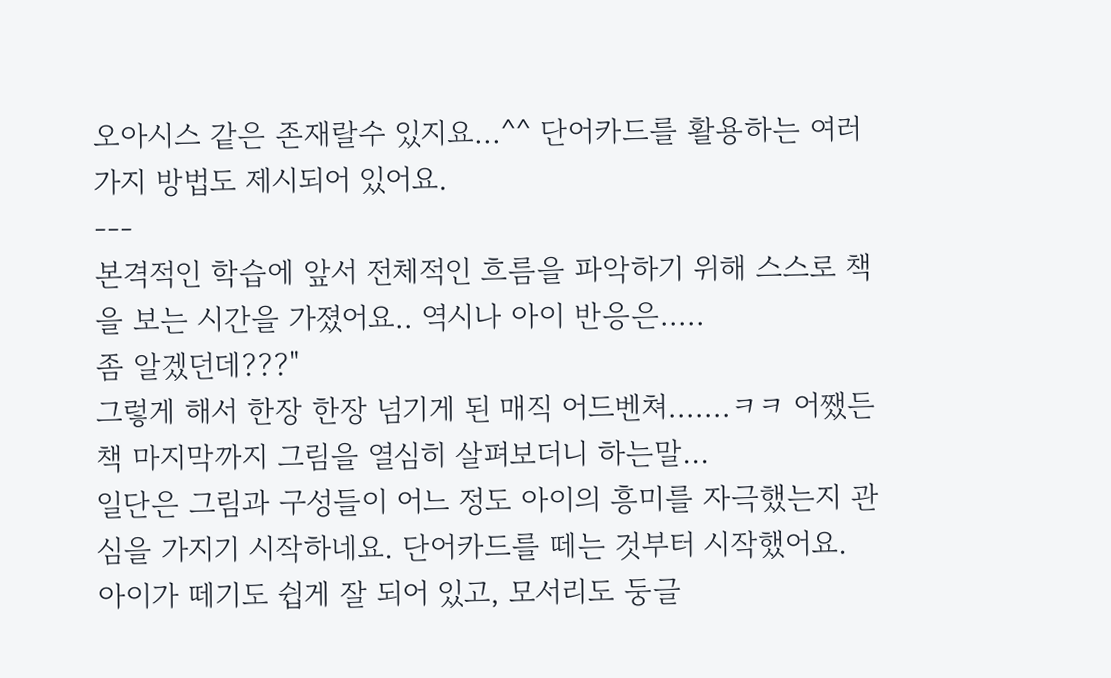오아시스 같은 존재랄수 있지요...^^ 단어카드를 활용하는 여러가지 방법도 제시되어 있어요.
---
본격적인 학습에 앞서 전체적인 흐름을 파악하기 위해 스스로 책을 보는 시간을 가졌어요.. 역시나 아이 반응은.....
좀 알겠던데???"
그렇게 해서 한장 한장 넘기게 된 매직 어드벤쳐.......ㅋㅋ 어쨌든 책 마지막까지 그림을 열심히 살펴보더니 하는말...
일단은 그림과 구성들이 어느 정도 아이의 흥미를 자극했는지 관심을 가지기 시작하네요. 단어카드를 떼는 것부터 시작했어요. 아이가 떼기도 쉽게 잘 되어 있고, 모서리도 둥글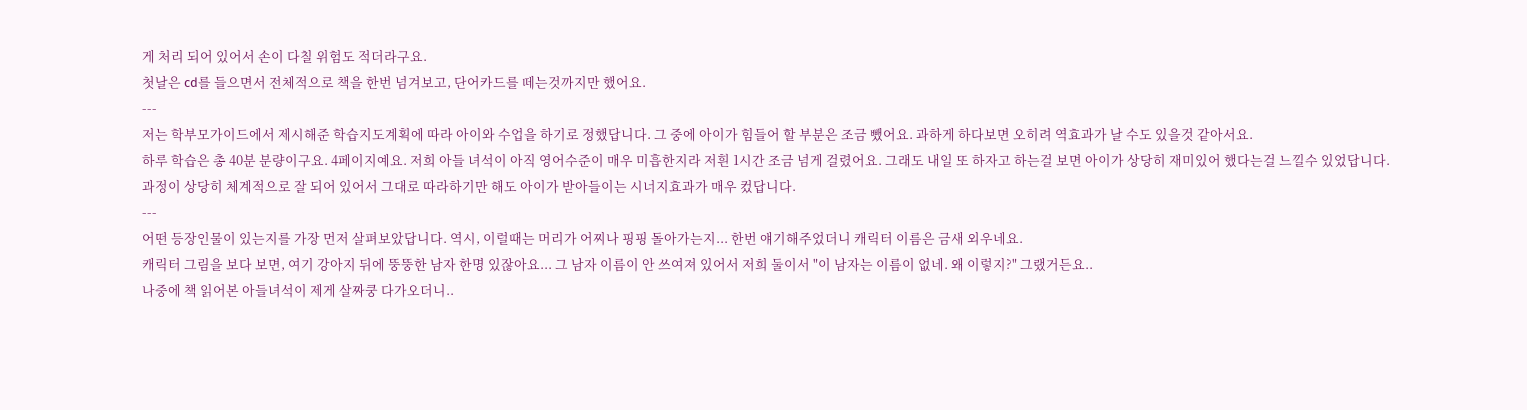게 처리 되어 있어서 손이 다칠 위험도 적더라구요.
첫날은 cd를 들으면서 전체적으로 책을 한번 넘겨보고, 단어카드를 떼는것까지만 했어요.
---
저는 학부모가이드에서 제시해준 학습지도계획에 따라 아이와 수업을 하기로 정했답니다. 그 중에 아이가 힘들어 할 부분은 조금 뺐어요. 과하게 하다보면 오히려 역효과가 날 수도 있을것 같아서요.
하루 학습은 총 40분 분량이구요. 4페이지예요. 저희 아들 녀석이 아직 영어수준이 매우 미흡한지라 저흰 1시간 조금 넘게 걸렸어요. 그래도 내일 또 하자고 하는걸 보면 아이가 상당히 재미있어 했다는걸 느낄수 있었답니다.
과정이 상당히 체계적으로 잘 되어 있어서 그대로 따라하기만 해도 아이가 받아들이는 시너지효과가 매우 컸답니다.
---
어떤 등장인물이 있는지를 가장 먼저 살펴보았답니다. 역시, 이럴때는 머리가 어찌나 핑핑 돌아가는지... 한번 얘기해주었더니 캐릭터 이름은 금새 외우네요.
캐릭터 그림을 보다 보면, 여기 강아지 뒤에 뚱뚱한 남자 한명 있잖아요... 그 남자 이름이 안 쓰여져 있어서 저희 둘이서 "이 남자는 이름이 없네. 왜 이렇지?" 그랬거든요..
나중에 책 읽어본 아들녀석이 제게 살짜쿵 다가오더니..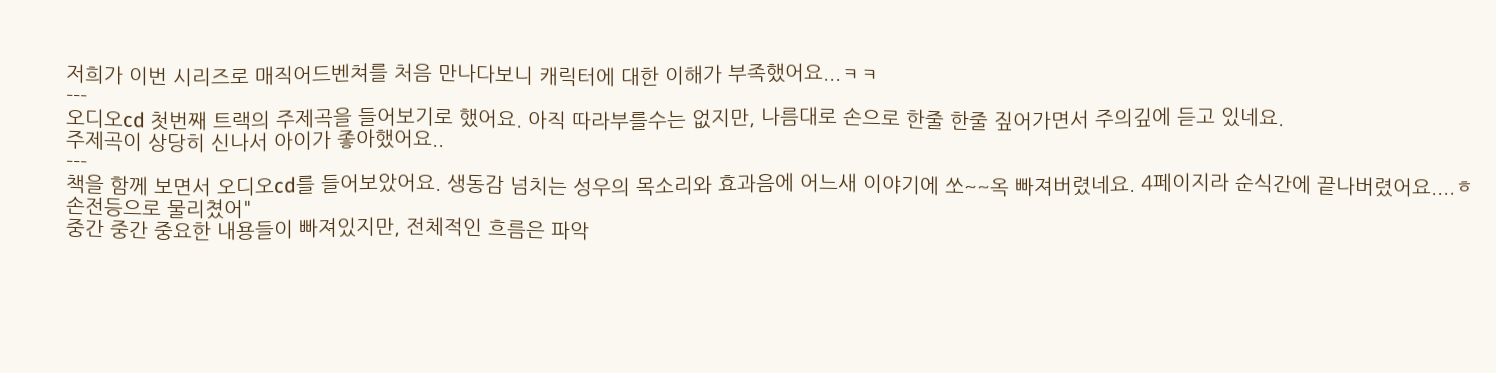저희가 이번 시리즈로 매직어드벤쳐를 처음 만나다보니 캐릭터에 대한 이해가 부족했어요...ㅋㅋ
---
오디오cd 첫번째 트랙의 주제곡을 들어보기로 했어요. 아직 따라부를수는 없지만, 나름대로 손으로 한줄 한줄 짚어가면서 주의깊에 듣고 있네요.
주제곡이 상당히 신나서 아이가 좋아했어요..
---
책을 함께 보면서 오디오cd를 들어보았어요. 생동감 넘치는 성우의 목소리와 효과음에 어느새 이야기에 쏘~~옥 빠져버렸네요. 4페이지라 순식간에 끝나버렸어요....ㅎ
손전등으로 물리쳤어"
중간 중간 중요한 내용들이 빠져있지만, 전체적인 흐름은 파악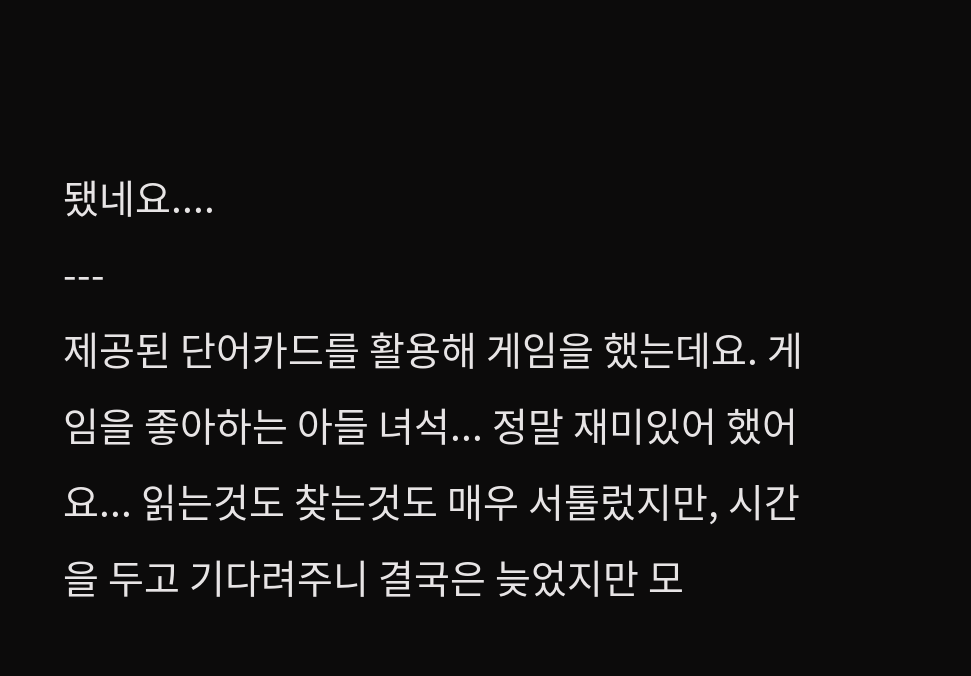됐네요....
---
제공된 단어카드를 활용해 게임을 했는데요. 게임을 좋아하는 아들 녀석... 정말 재미있어 했어요... 읽는것도 찾는것도 매우 서툴렀지만, 시간을 두고 기다려주니 결국은 늦었지만 모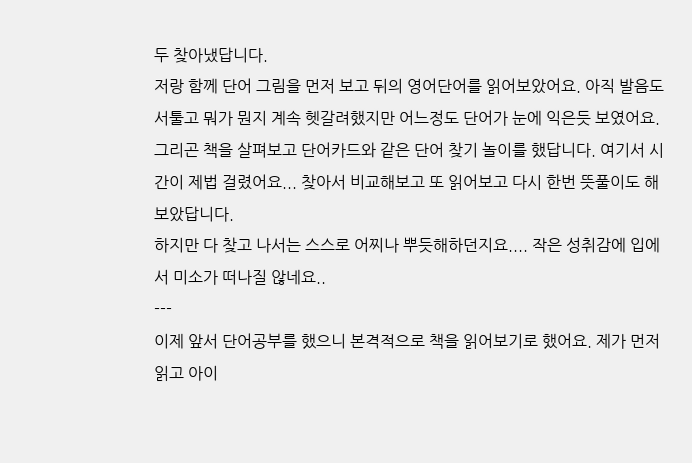두 찾아냈답니다.
저랑 함께 단어 그림을 먼저 보고 뒤의 영어단어를 읽어보았어요. 아직 발음도 서툴고 뭐가 뭔지 계속 헷갈려했지만 어느정도 단어가 눈에 익은듯 보였어요.
그리곤 책을 살펴보고 단어카드와 같은 단어 찾기 놀이를 했답니다. 여기서 시간이 제법 걸렸어요... 찾아서 비교해보고 또 읽어보고 다시 한번 뜻풀이도 해보았답니다.
하지만 다 찾고 나서는 스스로 어찌나 뿌듯해하던지요.... 작은 성취감에 입에서 미소가 떠나질 않네요..
---
이제 앞서 단어공부를 했으니 본격적으로 책을 읽어보기로 했어요. 제가 먼저 읽고 아이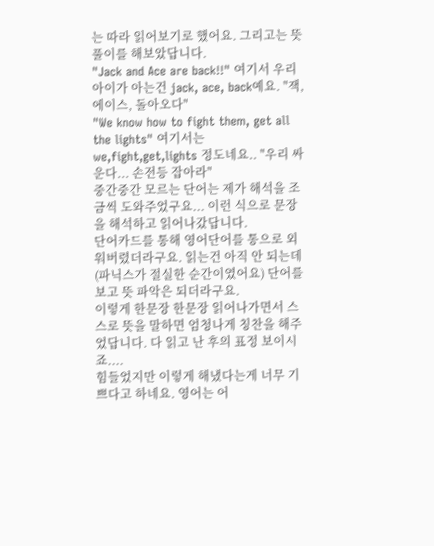는 따라 읽어보기로 했어요. 그리고는 뜻풀이를 해보았답니다.
"Jack and Ace are back!!" 여기서 우리 아이가 아는건 jack, ace, back예요. "잭, 에이스, 돌아오다"
"We know how to fight them, get all the lights" 여기서는 we,fight,get,lights 정도네요.. "우리 싸운다... 손전등 잡아라"
중간중간 모르는 단어는 제가 해석을 조금씩 도와주었구요... 이런 식으로 문장을 해석하고 읽어나갔답니다.
단어카드를 통해 영어단어를 통으로 외워버렸더라구요. 읽는건 아직 안 되는데(파닉스가 절실한 순간이였어요) 단어를 보고 뜻 파악은 되더라구요.
이렇게 한문장 한문장 읽어나가면서 스스로 뜻을 말하면 엄청나게 칭찬을 해주었답니다. 다 읽고 난 후의 표정 보이시죠....
힘들었지만 이렇게 해냈다는게 너무 기쁘다고 하네요. 영어는 어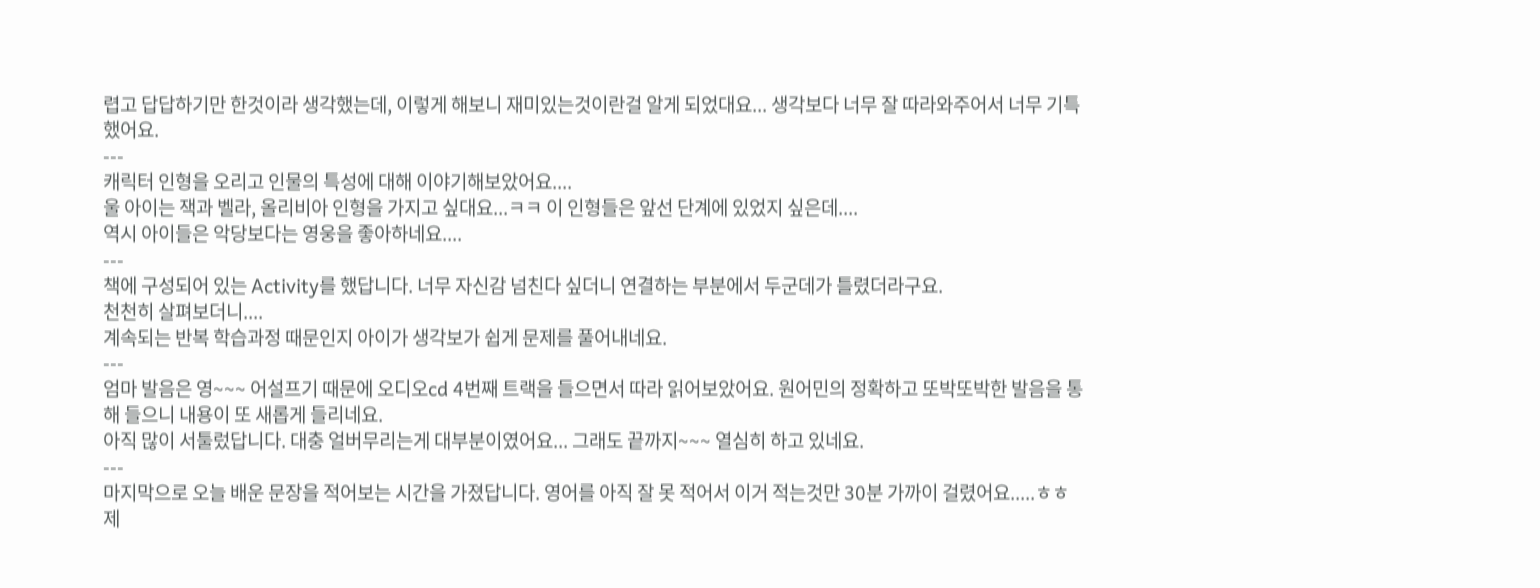렵고 답답하기만 한것이라 생각했는데, 이렇게 해보니 재미있는것이란걸 알게 되었대요... 생각보다 너무 잘 따라와주어서 너무 기특했어요.
---
캐릭터 인형을 오리고 인물의 특성에 대해 이야기해보았어요....
울 아이는 잭과 벨라, 올리비아 인형을 가지고 싶대요...ㅋㅋ 이 인형들은 앞선 단계에 있었지 싶은데....
역시 아이들은 악당보다는 영웅을 좋아하네요....
---
책에 구성되어 있는 Activity를 했답니다. 너무 자신감 넘친다 싶더니 연결하는 부분에서 두군데가 틀렸더라구요.
천천히 살펴보더니....
계속되는 반복 학습과정 때문인지 아이가 생각보가 쉽게 문제를 풀어내네요.
---
엄마 발음은 영~~~ 어설프기 때문에 오디오cd 4번째 트랙을 들으면서 따라 읽어보았어요. 원어민의 정확하고 또박또박한 발음을 통해 들으니 내용이 또 새롭게 들리네요.
아직 많이 서툴렀답니다. 대충 얼버무리는게 대부분이였어요... 그래도 끝까지~~~ 열심히 하고 있네요.
---
마지막으로 오늘 배운 문장을 적어보는 시간을 가졌답니다. 영어를 아직 잘 못 적어서 이거 적는것만 30분 가까이 걸렸어요.....ㅎㅎ 제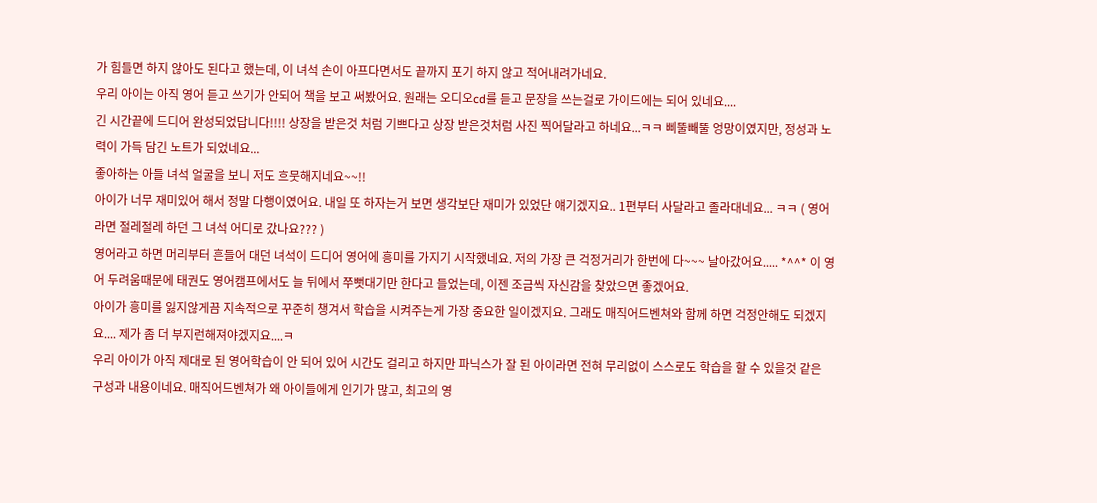가 힘들면 하지 않아도 된다고 했는데, 이 녀석 손이 아프다면서도 끝까지 포기 하지 않고 적어내려가네요.
우리 아이는 아직 영어 듣고 쓰기가 안되어 책을 보고 써봤어요. 원래는 오디오cd를 듣고 문장을 쓰는걸로 가이드에는 되어 있네요....
긴 시간끝에 드디어 완성되었답니다!!!! 상장을 받은것 처럼 기쁘다고 상장 받은것처럼 사진 찍어달라고 하네요...ㅋㅋ 삐뚤빼뚤 엉망이였지만, 정성과 노력이 가득 담긴 노트가 되었네요...
좋아하는 아들 녀석 얼굴을 보니 저도 흐뭇해지네요~~!!
아이가 너무 재미있어 해서 정말 다행이였어요. 내일 또 하자는거 보면 생각보단 재미가 있었단 얘기겠지요.. 1편부터 사달라고 졸라대네요... ㅋㅋ ( 영어라면 절레절레 하던 그 녀석 어디로 갔나요??? )
영어라고 하면 머리부터 흔들어 대던 녀석이 드디어 영어에 흥미를 가지기 시작했네요. 저의 가장 큰 걱정거리가 한번에 다~~~ 날아갔어요..... *^^* 이 영어 두려움때문에 태권도 영어캠프에서도 늘 뒤에서 쭈뻣대기만 한다고 들었는데, 이젠 조금씩 자신감을 찾았으면 좋겠어요.
아이가 흥미를 잃지않게끔 지속적으로 꾸준히 챙겨서 학습을 시켜주는게 가장 중요한 일이겠지요. 그래도 매직어드벤쳐와 함께 하면 걱정안해도 되겠지요.... 제가 좀 더 부지런해져야겠지요....ㅋ
우리 아이가 아직 제대로 된 영어학습이 안 되어 있어 시간도 걸리고 하지만 파닉스가 잘 된 아이라면 전혀 무리없이 스스로도 학습을 할 수 있을것 같은 구성과 내용이네요. 매직어드벤쳐가 왜 아이들에게 인기가 많고, 최고의 영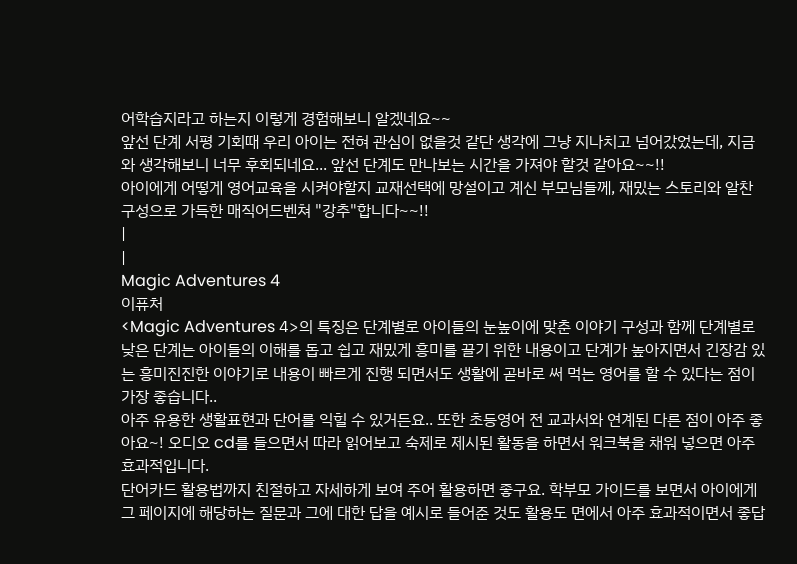어학습지라고 하는지 이렇게 경험해보니 알겠네요~~
앞선 단계 서평 기회때 우리 아이는 전혀 관심이 없을것 같단 생각에 그냥 지나치고 넘어갔었는데, 지금와 생각해보니 너무 후회되네요... 앞선 단계도 만나보는 시간을 가져야 할것 같아요~~!!
아이에게 어떻게 영어교육을 시켜야할지 교재선택에 망설이고 계신 부모님들께, 재밌는 스토리와 알찬 구성으로 가득한 매직어드벤쳐 "강추"합니다~~!!
|
|
Magic Adventures 4
이퓨처
<Magic Adventures 4>의 특징은 단계별로 아이들의 눈높이에 맞춘 이야기 구성과 함께 단계별로 낮은 단계는 아이들의 이해를 돕고 쉽고 재밌게 흥미를 끌기 위한 내용이고 단계가 높아지면서 긴장감 있는 흥미진진한 이야기로 내용이 빠르게 진행 되면서도 생활에 곧바로 써 먹는 영어를 할 수 있다는 점이 가장 좋습니다..
아주 유용한 생활표현과 단어를 익힐 수 있거든요.. 또한 초등영어 전 교과서와 연계된 다른 점이 아주 좋아요~! 오디오 cd를 들으면서 따라 읽어보고 숙제로 제시된 활동을 하면서 워크북을 채워 넣으면 아주 효과적입니다.
단어카드 활용법까지 친절하고 자세하게 보여 주어 활용하면 좋구요. 학부모 가이드를 보면서 아이에게 그 페이지에 해당하는 질문과 그에 대한 답을 예시로 들어준 것도 활용도 면에서 아주 효과적이면서 좋답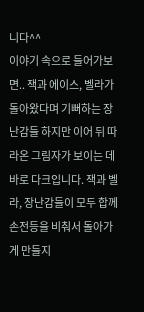니다^^
이야기 속으로 들어가보면.. 잭과 에이스, 벨라가 돌아왔다며 기뻐하는 장난감들 하지만 이어 뒤 따라온 그림자가 보이는 데 바로 다크입니다. 잭과 벨라, 장난감들이 모두 합께 손전등을 비춰서 돌아가게 만들지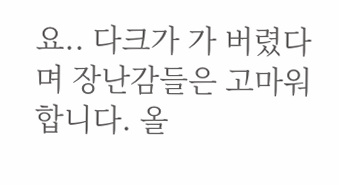요.. 다크가 가 버렸다며 장난감들은 고마워합니다. 올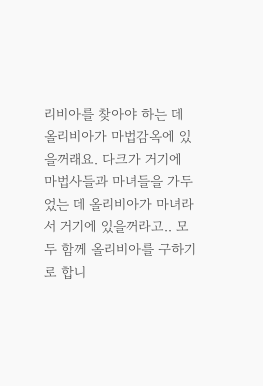리비아를 찾아야 하는 데 올리비아가 마법감옥에 있을꺼래요. 다크가 거기에 마법사들과 마녀들을 가두었는 데 올리비아가 마녀라서 거기에 있을꺼라고.. 모두 함께 올리비아를 구하기로 합니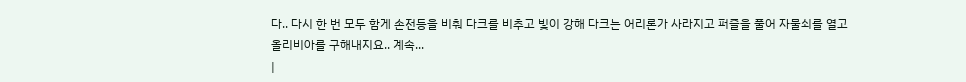다.. 다시 한 번 모두 함게 손전등을 비춰 다크를 비추고 빛이 강해 다크는 어리론가 사라지고 퍼즐을 풀어 자물쇠를 열고 올리비아를 구해내지요.. 계속...
|